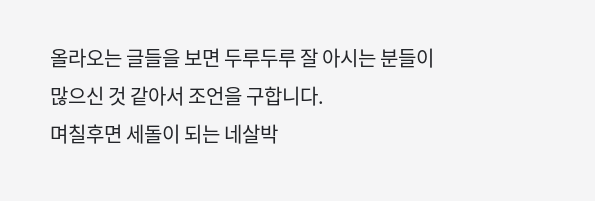올라오는 글들을 보면 두루두루 잘 아시는 분들이 많으신 것 같아서 조언을 구합니다.
며칠후면 세돌이 되는 네살박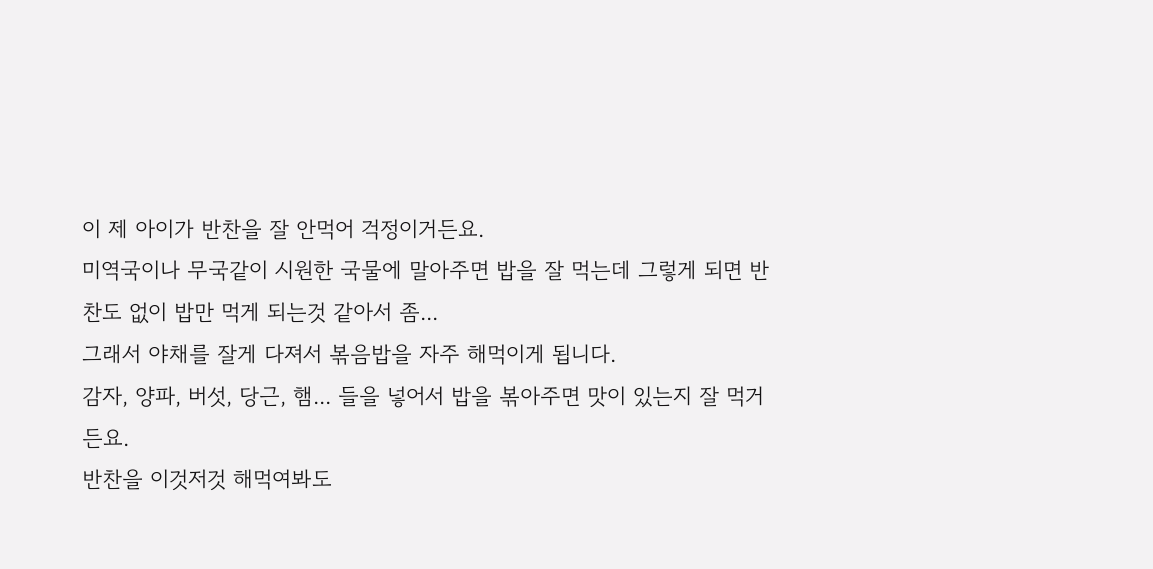이 제 아이가 반찬을 잘 안먹어 걱정이거든요.
미역국이나 무국같이 시원한 국물에 말아주면 밥을 잘 먹는데 그렇게 되면 반찬도 없이 밥만 먹게 되는것 같아서 좀...
그래서 야채를 잘게 다져서 볶음밥을 자주 해먹이게 됩니다.
감자, 양파, 버섯, 당근, 햄... 들을 넣어서 밥을 볶아주면 맛이 있는지 잘 먹거든요.
반찬을 이것저것 해먹여봐도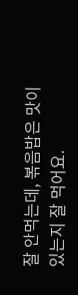잘 안먹는데, 볶음밥은 맛이 있는지 잘 먹어요.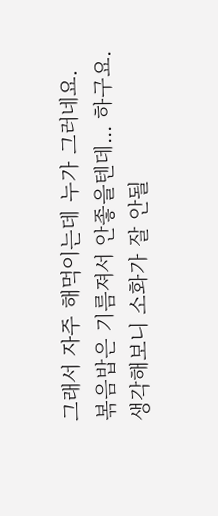그래서 자주 해먹이는데 누가 그러네요.
볶음밥은 기름져서 안좋을텐데... 하구요.
생각해보니 소화가 잘 안될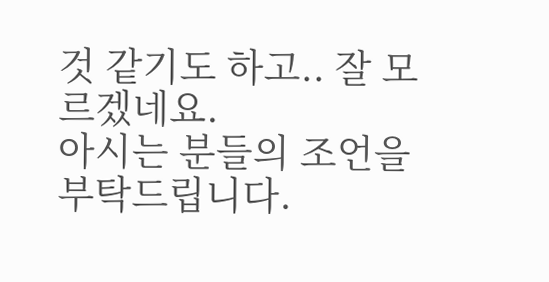것 같기도 하고.. 잘 모르겠네요.
아시는 분들의 조언을 부탁드립니다.